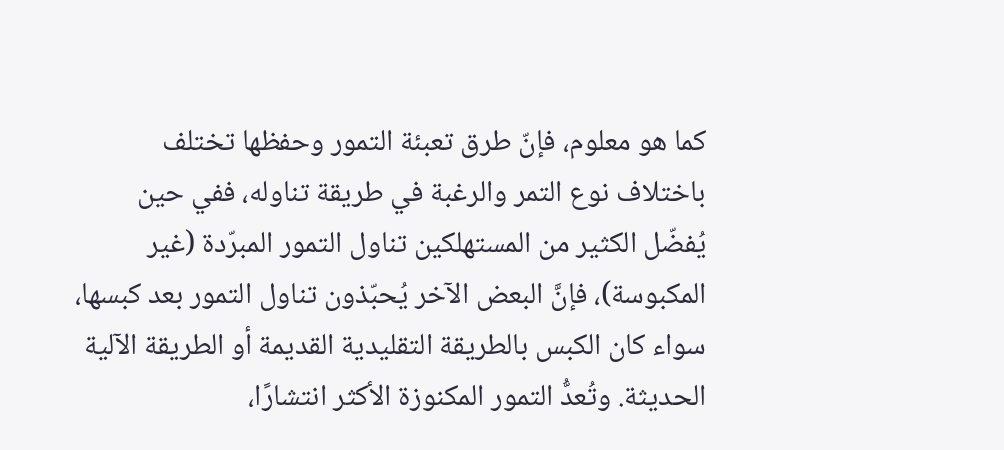كما هو معلوم، فإنّ طرق تعبئة التمور وحفظها تختلف باختلاف نوع التمر والرغبة في طريقة تناوله، ففي حين يُفضّل الكثير من المستهلكين تناول التمور المبرّدة (غير المكبوسة)، فإنَّ البعض الآخر يُحبّذون تناول التمور بعد كبسها، سواء كان الكبس بالطريقة التقليدية القديمة أو الطريقة الآلية الحديثة. وتُعدُّ التمور المكنوزة الأكثر انتشارًا،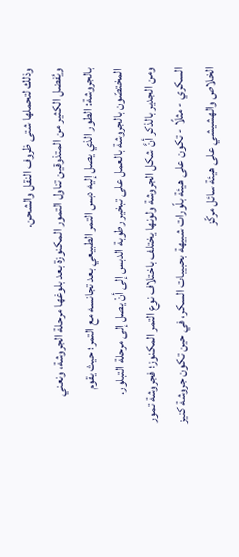وذلك لتحملها شتى ظروف النقل والشحن.
ويُفضل الكثير من المتذوقين تناول التمور المكنوزة بعد بلوغها مرحلة الجروشة، ونعني بالجروشة: الطور الذي يصل إليه دبس التمر الطبيعي بعد تجانسه مع التمر؛ حيث يقوم المختصّون بالجروشة بالعمل على تبخير رطوبة الدبس إلى أنْ يصل إلى مرحلة التبلور.
ومن الجدير بالذكر أنَّ شكل الجروشة ولونها يختلف باختلاف نوع التمر المكنوز؛ فجروشة تمور السكري - مثلًا - تكون على هيئة بلّورات شبيهة بحبيبات السكر، في حين تكون جروشة كنيز الخلاص والهشيشي على هيئة سائل مركّز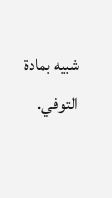شبيه بمادة التوفي.